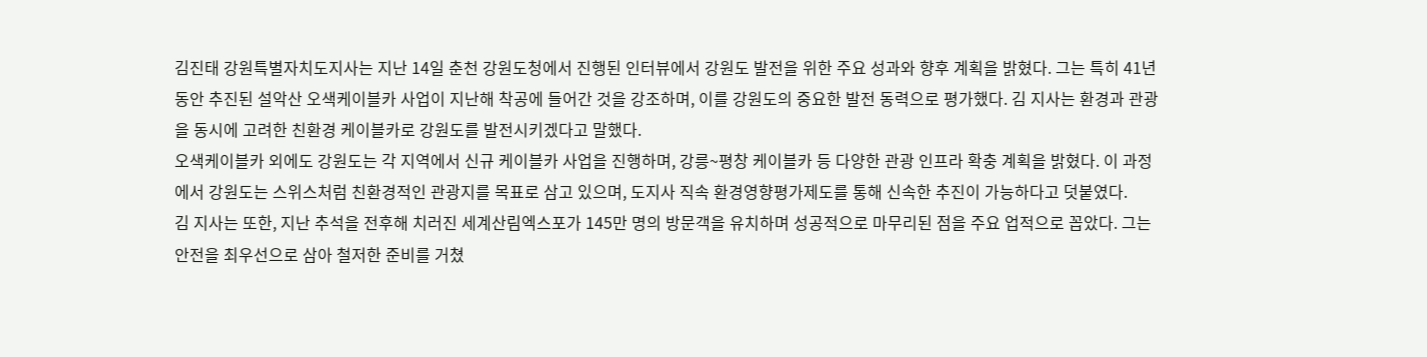김진태 강원특별자치도지사는 지난 14일 춘천 강원도청에서 진행된 인터뷰에서 강원도 발전을 위한 주요 성과와 향후 계획을 밝혔다. 그는 특히 41년 동안 추진된 설악산 오색케이블카 사업이 지난해 착공에 들어간 것을 강조하며, 이를 강원도의 중요한 발전 동력으로 평가했다. 김 지사는 환경과 관광을 동시에 고려한 친환경 케이블카로 강원도를 발전시키겠다고 말했다.
오색케이블카 외에도 강원도는 각 지역에서 신규 케이블카 사업을 진행하며, 강릉~평창 케이블카 등 다양한 관광 인프라 확충 계획을 밝혔다. 이 과정에서 강원도는 스위스처럼 친환경적인 관광지를 목표로 삼고 있으며, 도지사 직속 환경영향평가제도를 통해 신속한 추진이 가능하다고 덧붙였다.
김 지사는 또한, 지난 추석을 전후해 치러진 세계산림엑스포가 145만 명의 방문객을 유치하며 성공적으로 마무리된 점을 주요 업적으로 꼽았다. 그는 안전을 최우선으로 삼아 철저한 준비를 거쳤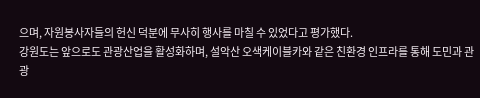으며, 자원봉사자들의 헌신 덕분에 무사히 행사를 마칠 수 있었다고 평가했다.
강원도는 앞으로도 관광산업을 활성화하며, 설악산 오색케이블카와 같은 친환경 인프라를 통해 도민과 관광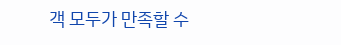객 모두가 만족할 수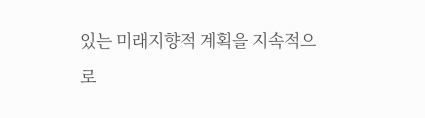있는 미래지향적 계획을 지속적으로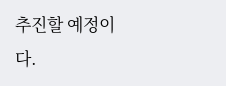추진할 예정이다.